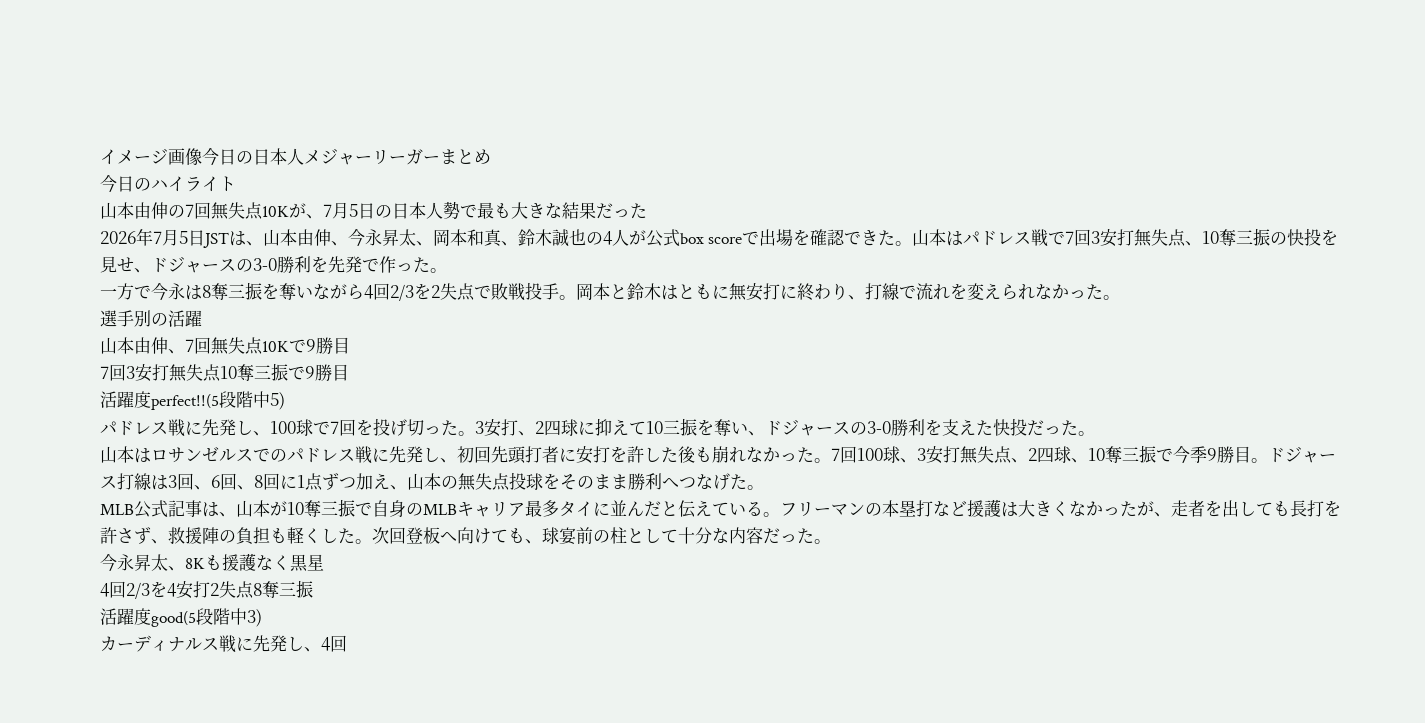イメージ画像今日の日本人メジャーリーガーまとめ
今日のハイライト
山本由伸の7回無失点10Kが、7月5日の日本人勢で最も大きな結果だった
2026年7月5日JSTは、山本由伸、今永昇太、岡本和真、鈴木誠也の4人が公式box scoreで出場を確認できた。山本はパドレス戦で7回3安打無失点、10奪三振の快投を見せ、ドジャースの3-0勝利を先発で作った。
一方で今永は8奪三振を奪いながら4回2/3を2失点で敗戦投手。岡本と鈴木はともに無安打に終わり、打線で流れを変えられなかった。
選手別の活躍
山本由伸、7回無失点10Kで9勝目
7回3安打無失点10奪三振で9勝目
活躍度perfect!!(5段階中5)
パドレス戦に先発し、100球で7回を投げ切った。3安打、2四球に抑えて10三振を奪い、ドジャースの3-0勝利を支えた快投だった。
山本はロサンゼルスでのパドレス戦に先発し、初回先頭打者に安打を許した後も崩れなかった。7回100球、3安打無失点、2四球、10奪三振で今季9勝目。ドジャース打線は3回、6回、8回に1点ずつ加え、山本の無失点投球をそのまま勝利へつなげた。
MLB公式記事は、山本が10奪三振で自身のMLBキャリア最多タイに並んだと伝えている。フリーマンの本塁打など援護は大きくなかったが、走者を出しても長打を許さず、救援陣の負担も軽くした。次回登板へ向けても、球宴前の柱として十分な内容だった。
今永昇太、8Kも援護なく黒星
4回2/3を4安打2失点8奪三振
活躍度good(5段階中3)
カーディナルス戦に先発し、4回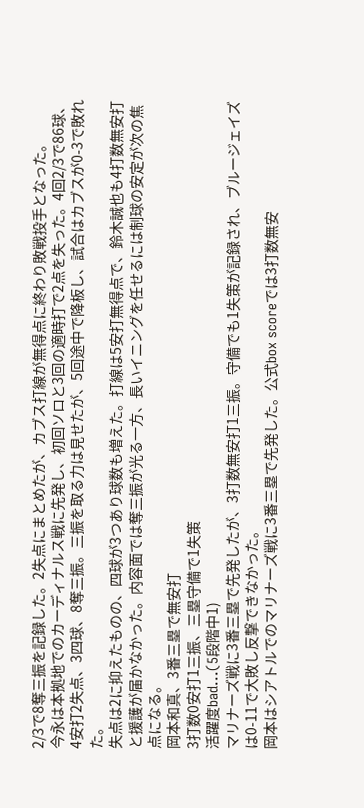2/3で8奪三振を記録した。2失点にまとめたが、カブス打線が無得点に終わり敗戦投手となった。
今永は本拠地でのカーディナルス戦に先発し、初回ソロと3回の適時打で2点を失った。4回2/3で86球、4安打2失点、3四球、8奪三振。三振を取る力は見せたが、5回途中で降板し、試合はカブスが0-3で敗れた。
失点は2に抑えたものの、四球が3つあり球数も増えた。打線は5安打無得点で、鈴木誠也も4打数無安打と援護が届かなかった。内容面では奪三振が光る一方、長いイニングを任せるには制球の安定が次の焦点になる。
岡本和真、3番三塁で無安打
3打数0安打1三振、三塁守備で1失策
活躍度bad...(5段階中1)
マリナーズ戦に3番三塁で先発したが、3打数無安打1三振。守備でも1失策が記録され、ブルージェイズは0-11で大敗し反撃できなかった。
岡本はシアトルでのマリナーズ戦に3番三塁で先発した。公式box scoreでは3打数無安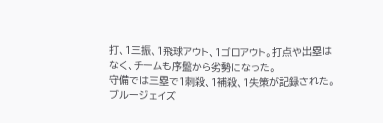打、1三振、1飛球アウト、1ゴロアウト。打点や出塁はなく、チームも序盤から劣勢になった。
守備では三塁で1刺殺、1補殺、1失策が記録された。ブルージェイズ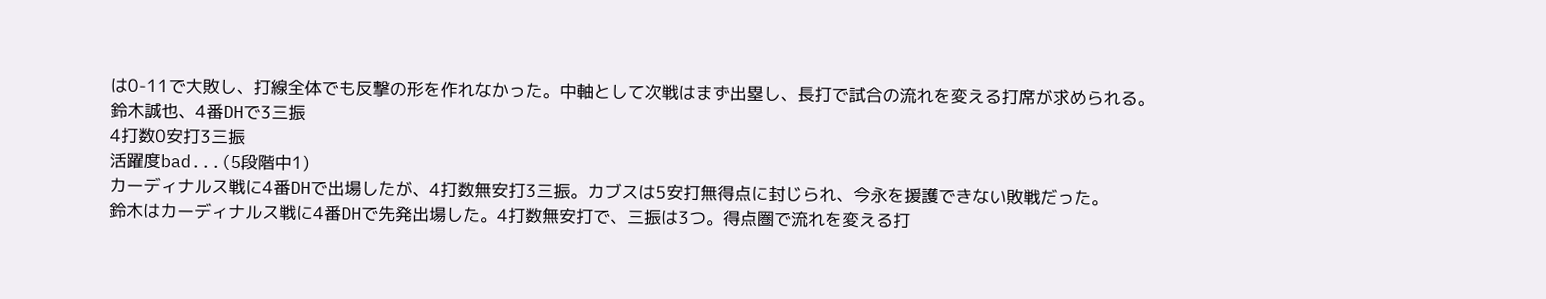は0-11で大敗し、打線全体でも反撃の形を作れなかった。中軸として次戦はまず出塁し、長打で試合の流れを変える打席が求められる。
鈴木誠也、4番DHで3三振
4打数0安打3三振
活躍度bad...(5段階中1)
カーディナルス戦に4番DHで出場したが、4打数無安打3三振。カブスは5安打無得点に封じられ、今永を援護できない敗戦だった。
鈴木はカーディナルス戦に4番DHで先発出場した。4打数無安打で、三振は3つ。得点圏で流れを変える打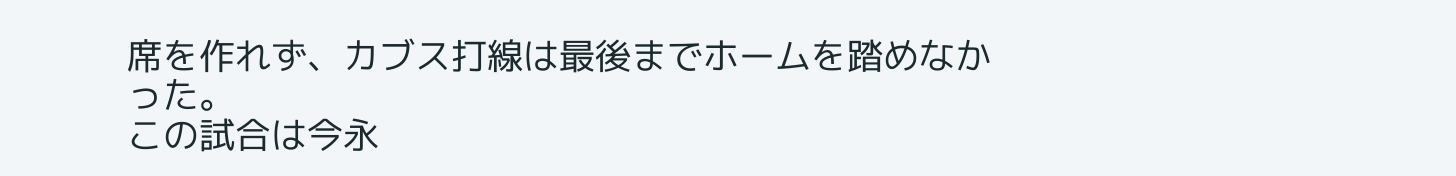席を作れず、カブス打線は最後までホームを踏めなかった。
この試合は今永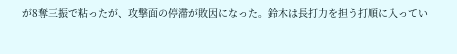が8奪三振で粘ったが、攻撃面の停滞が敗因になった。鈴木は長打力を担う打順に入ってい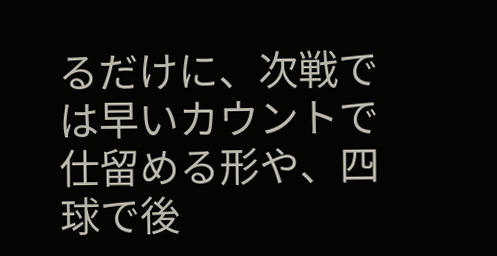るだけに、次戦では早いカウントで仕留める形や、四球で後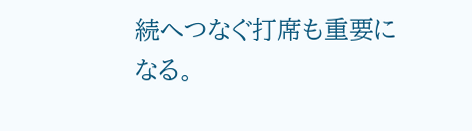続へつなぐ打席も重要になる。